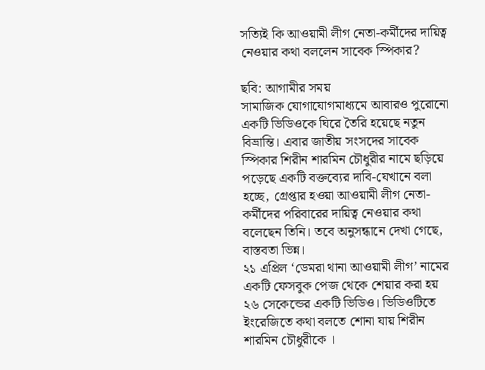সত্যিই কি আওয়ামী লীগ নেতা-কর্মীদের দায়িত্ব নেওয়ার কথা বললেন সাবেক স্পিকার?

ছবি: আগামীর সময়
সামাজিক যোগাযোগমাধ্যমে আবারও পুরোনো একটি ভিডিওকে ঘিরে তৈরি হয়েছে নতুন বিভ্রান্তি। এবার জাতীয় সংসদের সাবেক স্পিকার শিরীন শারমিন চৌধুরীর নামে ছড়িয়ে পড়েছে একটি বক্তব্যের দাবি-যেখানে বলা হচ্ছে, গ্রেপ্তার হওয়া আওয়ামী লীগ নেতা-কর্মীদের পরিবারের দায়িত্ব নেওয়ার কথা বলেছেন তিনি। তবে অনুসন্ধানে দেখা গেছে, বাস্তবতা ভিন্ন।
২১ এপ্রিল ‘ডেমরা থানা আওয়ামী লীগ’ নামের একটি ফেসবুক পেজ থেকে শেয়ার করা হয় ২৬ সেকেন্ডের একটি ভিডিও। ভিডিওটিতে ইংরেজিতে কথা বলতে শোনা যায় শিরীন শারমিন চৌধুরীকে ।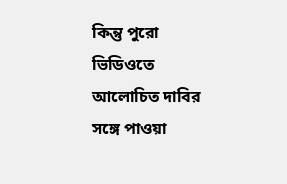কিন্তু পুরো ভিডিওতে আলোচিত দাবির সঙ্গে পাওয়া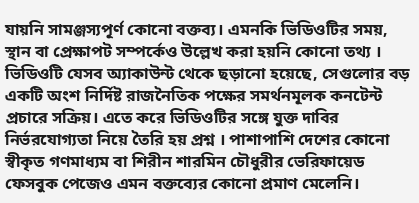যায়নি সামঞ্জস্যপূর্ণ কোনো বক্তব্য। এমনকি ভিডিওটির সময়, স্থান বা প্রেক্ষাপট সম্পর্কেও উল্লেখ করা হয়নি কোনো তথ্য ।
ভিডিওটি যেসব অ্যাকাউন্ট থেকে ছড়ানো হয়েছে, সেগুলোর বড় একটি অংশ নির্দিষ্ট রাজনৈতিক পক্ষের সমর্থনমূলক কনটেন্ট প্রচারে সক্রিয়। এতে করে ভিডিওটির সঙ্গে যুক্ত দাবির নির্ভরযোগ্যতা নিয়ে তৈরি হয় প্রশ্ন । পাশাপাশি দেশের কোনো স্বীকৃত গণমাধ্যম বা শিরীন শারমিন চৌধুরীর ভেরিফায়েড ফেসবুক পেজেও এমন বক্তব্যের কোনো প্রমাণ মেলেনি।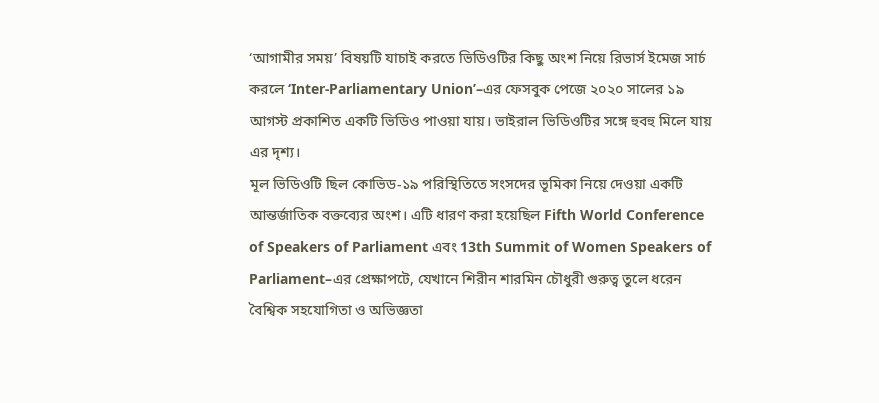‘আগামীর সময়’ বিষয়টি যাচাই করতে ভিডিওটির কিছু অংশ নিয়ে রিভার্স ইমেজ সার্চ করলে ‘Inter-Parliamentary Union’–এর ফেসবুক পেজে ২০২০ সালের ১৯ আগস্ট প্রকাশিত একটি ভিডিও পাওয়া যায়। ভাইরাল ভিডিওটির সঙ্গে হুবহু মিলে যায় এর দৃশ্য।
মূল ভিডিওটি ছিল কোভিড-১৯ পরিস্থিতিতে সংসদের ভূমিকা নিয়ে দেওয়া একটি আন্তর্জাতিক বক্তব্যের অংশ। এটি ধারণ করা হয়েছিল Fifth World Conference of Speakers of Parliament এবং 13th Summit of Women Speakers of Parliament–এর প্রেক্ষাপটে, যেখানে শিরীন শারমিন চৌধুরী গুরুত্ব তুলে ধরেন বৈশ্বিক সহযোগিতা ও অভিজ্ঞতা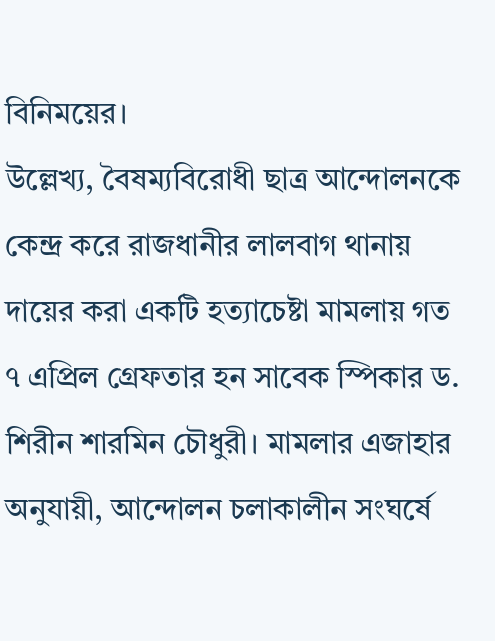বিনিময়ের।
উল্লেখ্য, বৈষম্যবিরোধী ছাত্র আন্দোলনকে কেন্দ্র করে রাজধানীর লালবাগ থানায় দায়ের করা একটি হত্যাচেষ্টা মামলায় গত ৭ এপ্রিল গ্রেফতার হন সাবেক স্পিকার ড. শিরীন শারমিন চৌধুরী। মামলার এজাহার অনুযায়ী, আন্দোলন চলাকালীন সংঘর্ষে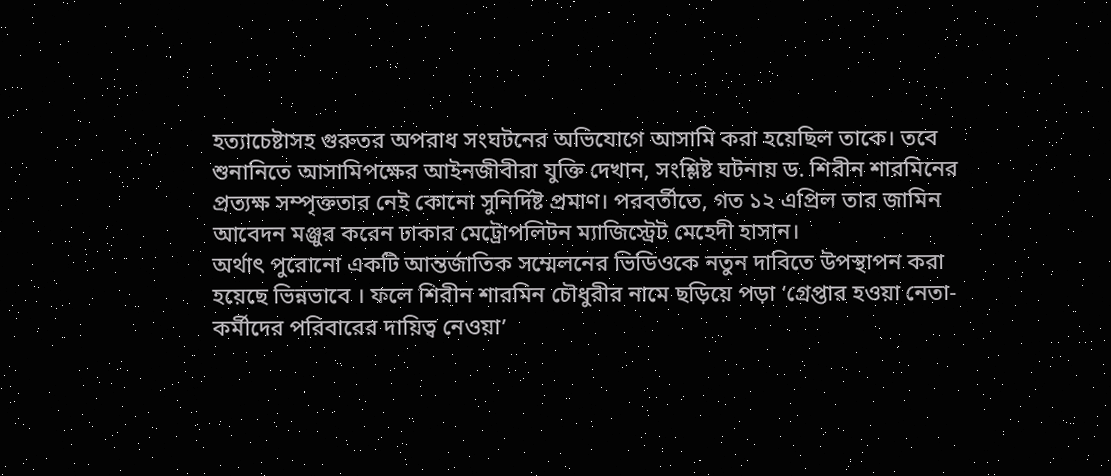হত্যাচেষ্টাসহ গুরুতর অপরাধ সংঘটনের অভিযোগে আসামি করা হয়েছিল তাকে। তবে শুনানিতে আসামিপক্ষের আইনজীবীরা যুক্তি দেখান, সংশ্লিষ্ট ঘটনায় ড. শিরীন শারমিনের প্রত্যক্ষ সম্পৃক্ততার নেই কোনো সুনির্দিষ্ট প্রমাণ। পরবর্তীতে, গত ১২ এপ্রিল তার জামিন আবেদন মঞ্জুর করেন ঢাকার মেট্রোপলিটন ম্যাজিস্ট্রেট মেহেদী হাসান।
অর্থাৎ পুরোনো একটি আন্তর্জাতিক সম্মেলনের ভিডিওকে নতুন দাবিতে উপস্থাপন করা হয়েছে ভিন্নভাবে । ফলে শিরীন শারমিন চৌধুরীর নামে ছড়িয়ে পড়া ‘গ্রেপ্তার হওয়া নেতা-কর্মীদের পরিবারের দায়িত্ব নেওয়া’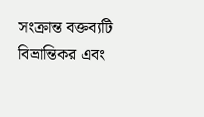সংক্রান্ত বক্তব্যটি বিভ্রান্তিকর এবং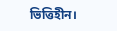ভিত্তিহীন।